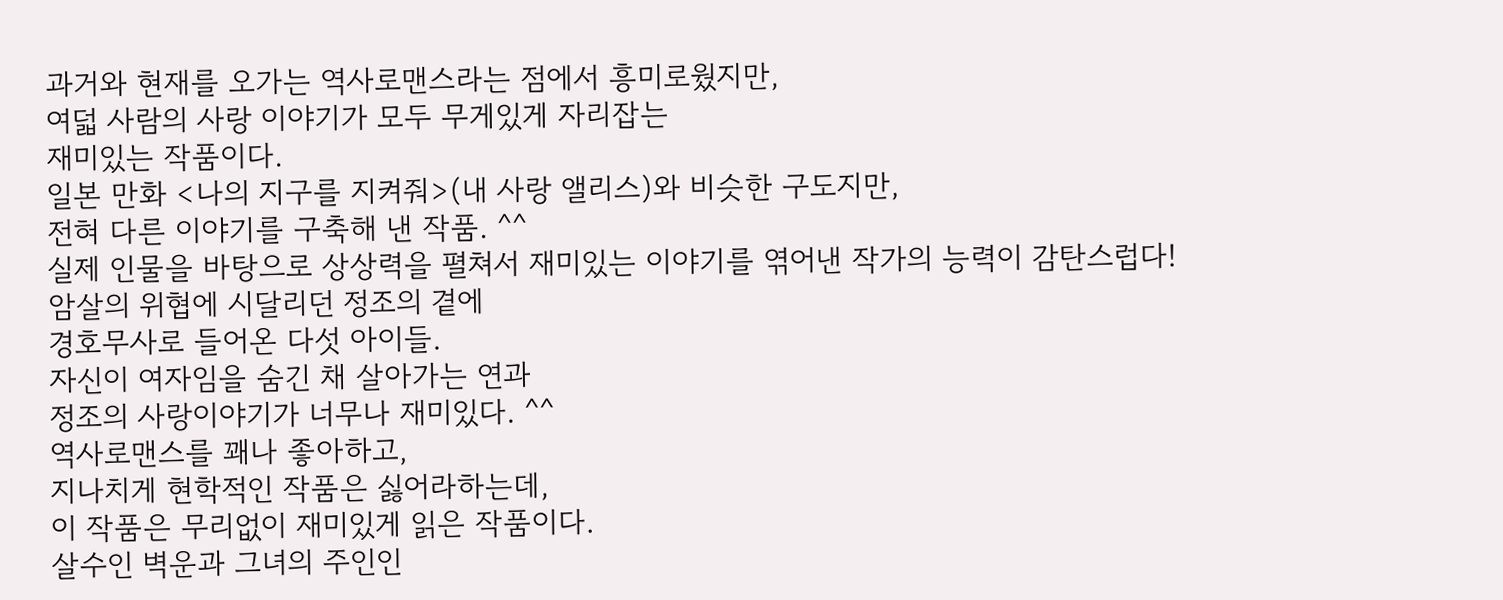과거와 현재를 오가는 역사로맨스라는 점에서 흥미로웠지만,
여덟 사람의 사랑 이야기가 모두 무게있게 자리잡는
재미있는 작품이다.
일본 만화 <나의 지구를 지켜줘>(내 사랑 앨리스)와 비슷한 구도지만,
전혀 다른 이야기를 구축해 낸 작품. ^^
실제 인물을 바탕으로 상상력을 펼쳐서 재미있는 이야기를 엮어낸 작가의 능력이 감탄스럽다!
암살의 위협에 시달리던 정조의 곁에
경호무사로 들어온 다섯 아이들.
자신이 여자임을 숨긴 채 살아가는 연과
정조의 사랑이야기가 너무나 재미있다. ^^
역사로맨스를 꽤나 좋아하고,
지나치게 현학적인 작품은 싫어라하는데,
이 작품은 무리없이 재미있게 읽은 작품이다.
살수인 벽운과 그녀의 주인인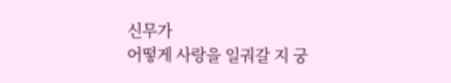신무가
어떻게 사랑을 일궈갈 지 궁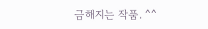금해지는 작품. ^^